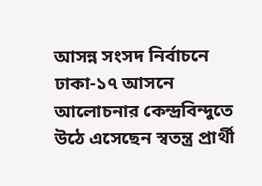আসন্ন সংসদ নির্বাচনে ঢাকা-১৭ আসনে আলোচনার কেন্দ্রবিন্দুতে উঠে এসেছেন স্বতন্ত্র প্রার্থী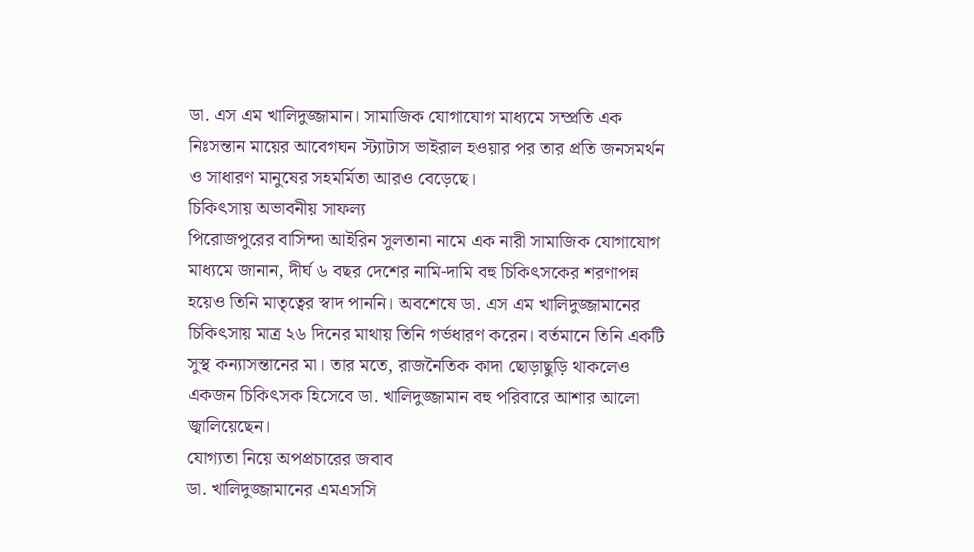ডা. এস এম খালিদুজ্জামান। সামাজিক যোগাযোগ মাধ্যমে সম্প্রতি এক নিঃসন্তান মায়ের আবেগঘন স্ট্যাটাস ভাইরাল হওয়ার পর তার প্রতি জনসমর্থন ও সাধারণ মানুষের সহমর্মিতা আরও বেড়েছে।
চিকিৎসায় অভাবনীয় সাফল্য
পিরোজপুরের বাসিন্দা আইরিন সুলতানা নামে এক নারী সামাজিক যোগাযোগ মাধ্যমে জানান, দীর্ঘ ৬ বছর দেশের নামি-দামি বহু চিকিৎসকের শরণাপন্ন হয়েও তিনি মাতৃত্বের স্বাদ পাননি। অবশেষে ডা. এস এম খালিদুজ্জামানের চিকিৎসায় মাত্র ২৬ দিনের মাথায় তিনি গর্ভধারণ করেন। বর্তমানে তিনি একটি সুস্থ কন্যাসন্তানের মা। তার মতে, রাজনৈতিক কাদা ছোড়াছুড়ি থাকলেও একজন চিকিৎসক হিসেবে ডা. খালিদুজ্জামান বহু পরিবারে আশার আলো জ্বালিয়েছেন।
যোগ্যতা নিয়ে অপপ্রচারের জবাব
ডা. খালিদুজ্জামানের এমএসসি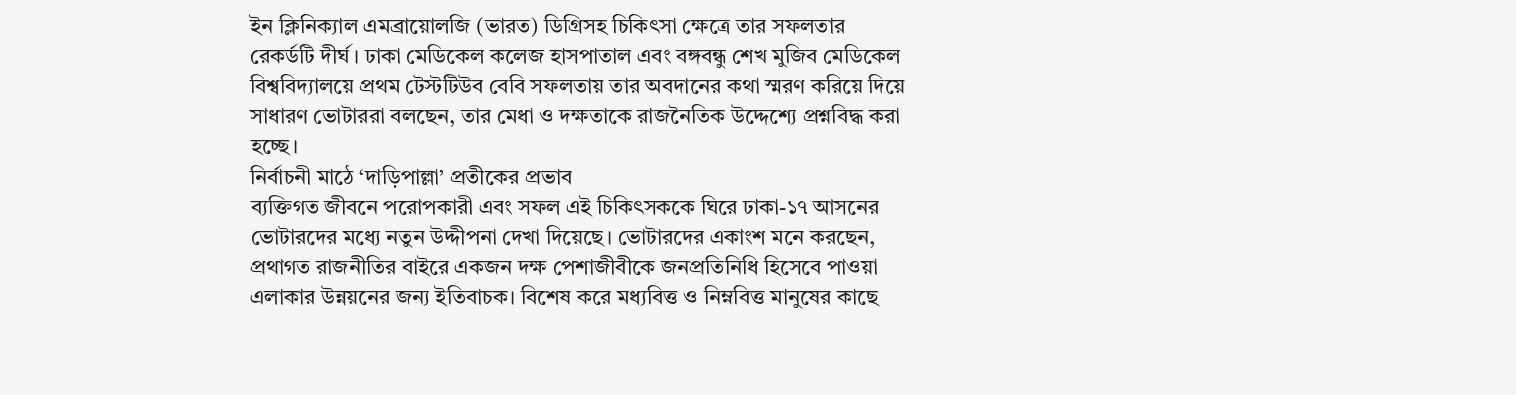ইন ক্লিনিক্যাল এমব্রায়োলজি (ভারত) ডিগ্রিসহ চিকিৎসা ক্ষেত্রে তার সফলতার রেকর্ডটি দীর্ঘ। ঢাকা মেডিকেল কলেজ হাসপাতাল এবং বঙ্গবন্ধু শেখ মুজিব মেডিকেল বিশ্ববিদ্যালয়ে প্রথম টেস্টটিউব বেবি সফলতায় তার অবদানের কথা স্মরণ করিয়ে দিয়ে সাধারণ ভোটাররা বলছেন, তার মেধা ও দক্ষতাকে রাজনৈতিক উদ্দেশ্যে প্রশ্নবিদ্ধ করা হচ্ছে।
নির্বাচনী মাঠে ‘দাড়িপাল্লা’ প্রতীকের প্রভাব
ব্যক্তিগত জীবনে পরোপকারী এবং সফল এই চিকিৎসককে ঘিরে ঢাকা-১৭ আসনের ভোটারদের মধ্যে নতুন উদ্দীপনা দেখা দিয়েছে। ভোটারদের একাংশ মনে করছেন, প্রথাগত রাজনীতির বাইরে একজন দক্ষ পেশাজীবীকে জনপ্রতিনিধি হিসেবে পাওয়া এলাকার উন্নয়নের জন্য ইতিবাচক। বিশেষ করে মধ্যবিত্ত ও নিম্নবিত্ত মানুষের কাছে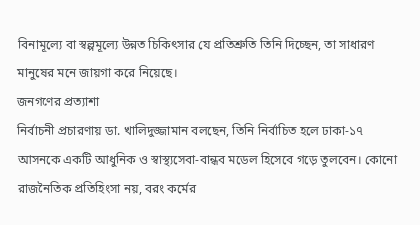বিনামূল্যে বা স্বল্পমূল্যে উন্নত চিকিৎসার যে প্রতিশ্রুতি তিনি দিচ্ছেন, তা সাধারণ মানুষের মনে জায়গা করে নিয়েছে।
জনগণের প্রত্যাশা
নির্বাচনী প্রচারণায় ডা. খালিদুজ্জামান বলছেন, তিনি নির্বাচিত হলে ঢাকা-১৭ আসনকে একটি আধুনিক ও স্বাস্থ্যসেবা-বান্ধব মডেল হিসেবে গড়ে তুলবেন। কোনো রাজনৈতিক প্রতিহিংসা নয়, বরং কর্মের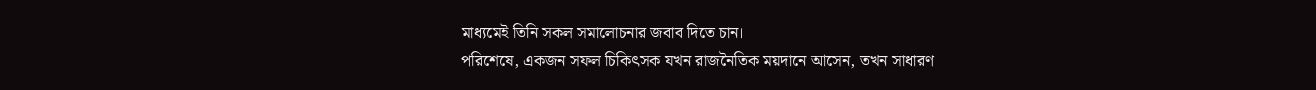মাধ্যমেই তিনি সকল সমালোচনার জবাব দিতে চান।
পরিশেষে, একজন সফল চিকিৎসক যখন রাজনৈতিক ময়দানে আসেন, তখন সাধারণ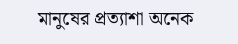মানুষের প্রত্যাশা অনেক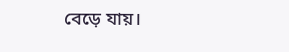বেড়ে যায়।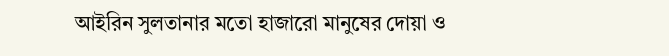আইরিন সুলতানার মতো হাজারো মানুষের দোয়া ও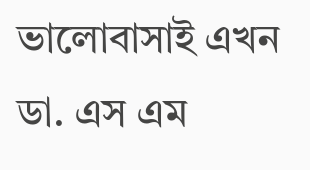ভালোবাসাই এখন ডা. এস এম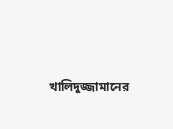খালিদুজ্জামানের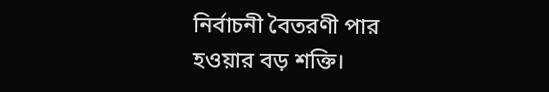নির্বাচনী বৈতরণী পার হওয়ার বড় শক্তি।